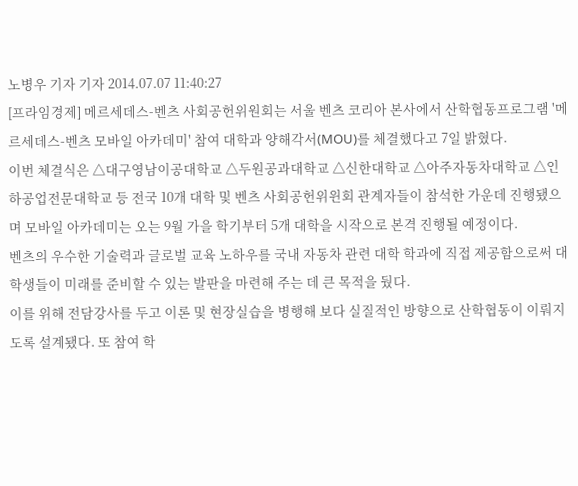노병우 기자 기자 2014.07.07 11:40:27
[프라임경제] 메르세데스-벤츠 사회공헌위원회는 서울 벤츠 코리아 본사에서 산학협동프로그램 '메르세데스-벤츠 모바일 아카데미' 참여 대학과 양해각서(MOU)를 체결했다고 7일 밝혔다.
이번 체결식은 △대구영남이공대학교 △두원공과대학교 △신한대학교 △아주자동차대학교 △인하공업전문대학교 등 전국 10개 대학 및 벤츠 사회공헌위윈회 관계자들이 참석한 가운데 진행됐으며 모바일 아카데미는 오는 9월 가을 학기부터 5개 대학을 시작으로 본격 진행될 예정이다.
벤츠의 우수한 기술력과 글로벌 교육 노하우를 국내 자동차 관련 대학 학과에 직접 제공함으로써 대학생들이 미래를 준비할 수 있는 발판을 마련해 주는 데 큰 목적을 뒀다.
이를 위해 전담강사를 두고 이론 및 현장실습을 병행해 보다 실질적인 방향으로 산학협동이 이뤄지도록 설계됐다. 또 참여 학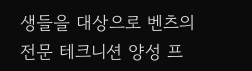생들을 대상으로 벤츠의 전문 테크니션 양성 프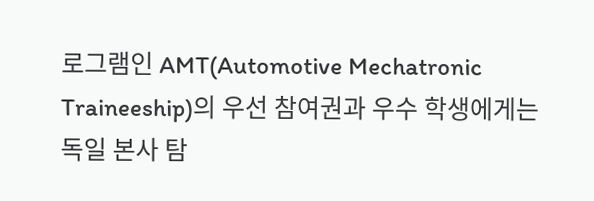로그램인 AMT(Automotive Mechatronic Traineeship)의 우선 참여권과 우수 학생에게는 독일 본사 탐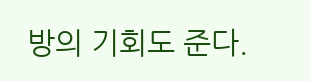방의 기회도 준다.